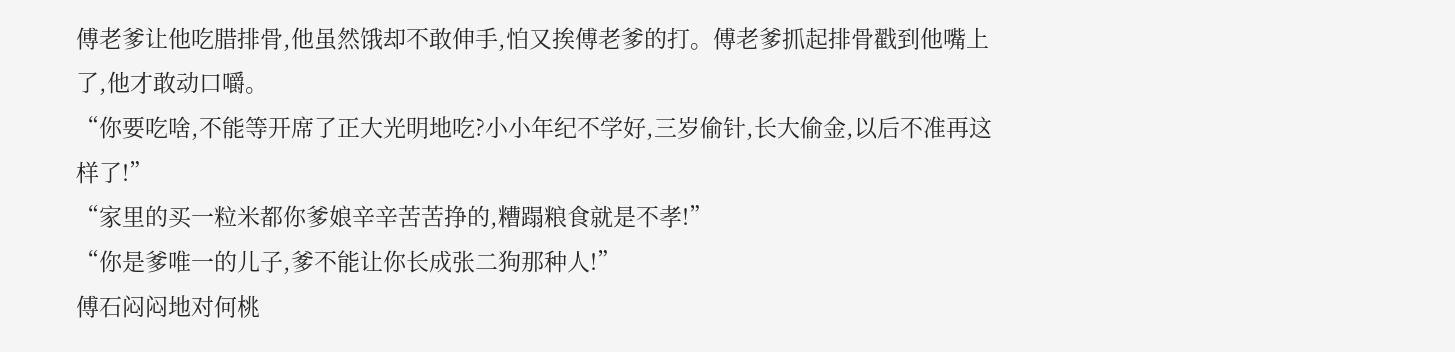傅老爹让他吃腊排骨,他虽然饿却不敢伸手,怕又挨傅老爹的打。傅老爹抓起排骨戳到他嘴上了,他才敢动口嚼。
“你要吃啥,不能等开席了正大光明地吃?小小年纪不学好,三岁偷针,长大偷金,以后不准再这样了!”
“家里的买一粒米都你爹娘辛辛苦苦挣的,糟蹋粮食就是不孝!”
“你是爹唯一的儿子,爹不能让你长成张二狗那种人!”
傅石闷闷地对何桃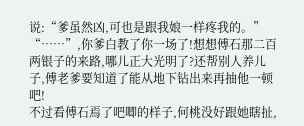说:“爹虽然凶,可也是跟我娘一样疼我的。”
“……”,你爹白教了你一场了!想想傅石那二百两银子的来路,哪儿正大光明了?还帮别人养儿子,傅老爹要知道了能从地下钻出来再抽他一顿吧!
不过看傅石焉了吧唧的样子,何桃没好跟她瞎扯,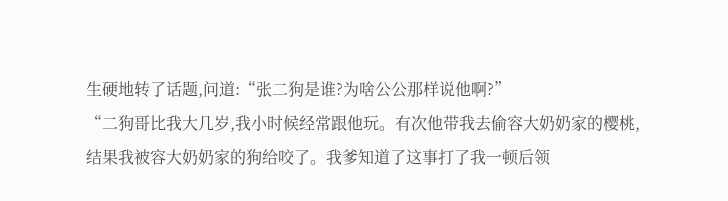生硬地转了话题,问道:“张二狗是谁?为啥公公那样说他啊?”
“二狗哥比我大几岁,我小时候经常跟他玩。有次他带我去偷容大奶奶家的樱桃,结果我被容大奶奶家的狗给咬了。我爹知道了这事打了我一顿后领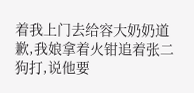着我上门去给容大奶奶道歉,我娘拿着火钳追着张二狗打,说他要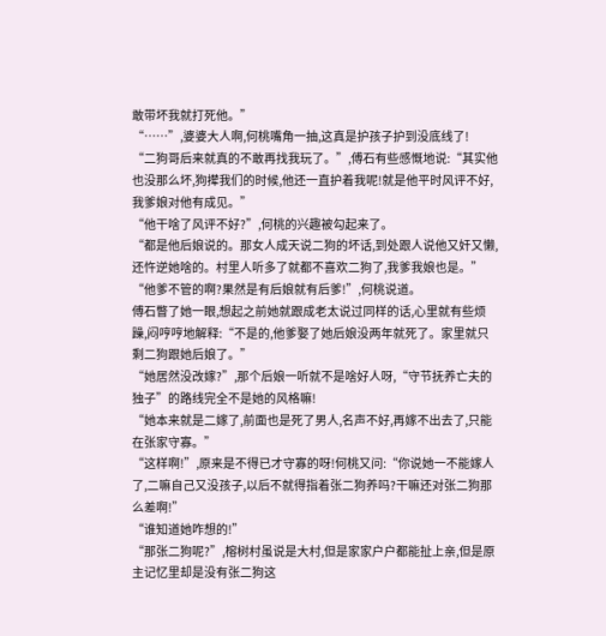敢带坏我就打死他。”
“……”,婆婆大人啊,何桃嘴角一抽,这真是护孩子护到没底线了!
“二狗哥后来就真的不敢再找我玩了。”,傅石有些感慨地说:“其实他也没那么坏,狗撵我们的时候,他还一直护着我呢!就是他平时风评不好,我爹娘对他有成见。”
“他干啥了风评不好?”,何桃的兴趣被勾起来了。
“都是他后娘说的。那女人成天说二狗的坏话,到处跟人说他又奸又懒,还忤逆她啥的。村里人听多了就都不喜欢二狗了,我爹我娘也是。”
“他爹不管的啊?果然是有后娘就有后爹!”,何桃说道。
傅石瞥了她一眼,想起之前她就跟成老太说过同样的话,心里就有些烦躁,闷哼哼地解释:“不是的,他爹娶了她后娘没两年就死了。家里就只剩二狗跟她后娘了。”
“她居然没改嫁?”,那个后娘一听就不是啥好人呀,“守节抚养亡夫的独子”的路线完全不是她的风格嘛!
“她本来就是二嫁了,前面也是死了男人,名声不好,再嫁不出去了,只能在张家守寡。”
“这样啊!”,原来是不得已才守寡的呀!何桃又问:“你说她一不能嫁人了,二嘛自己又没孩子,以后不就得指着张二狗养吗?干嘛还对张二狗那么差啊!”
“谁知道她咋想的!”
“那张二狗呢?”,榕树村虽说是大村,但是家家户户都能扯上亲,但是原主记忆里却是没有张二狗这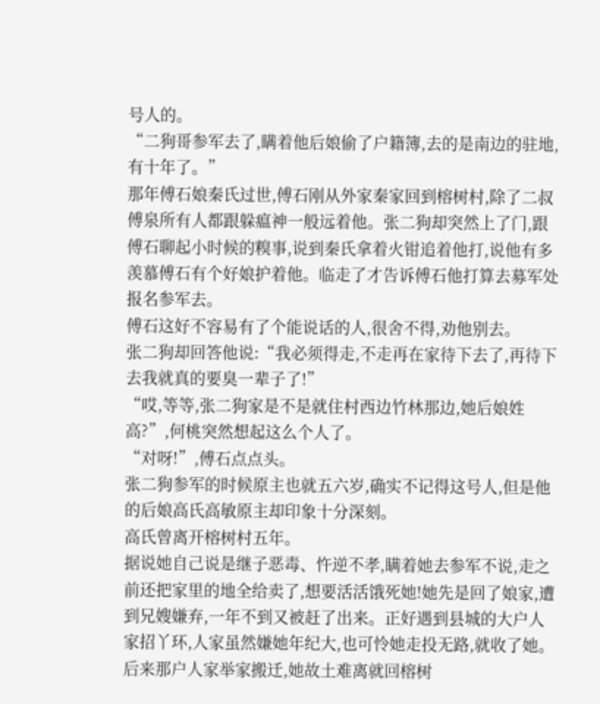号人的。
“二狗哥参军去了,瞒着他后娘偷了户籍簿,去的是南边的驻地,有十年了。”
那年傅石娘秦氏过世,傅石刚从外家秦家回到榕树村,除了二叔傅泉所有人都跟躲瘟神一般远着他。张二狗却突然上了门,跟傅石聊起小时候的糗事,说到秦氏拿着火钳追着他打,说他有多羡慕傅石有个好娘护着他。临走了才告诉傅石他打算去募军处报名参军去。
傅石这好不容易有了个能说话的人,很舍不得,劝他别去。
张二狗却回答他说:“我必须得走,不走再在家待下去了,再待下去我就真的要臭一辈子了!”
“哎,等等,张二狗家是不是就住村西边竹林那边,她后娘姓高?”,何桃突然想起这么个人了。
“对呀!”,傅石点点头。
张二狗参军的时候原主也就五六岁,确实不记得这号人,但是他的后娘高氏高敏原主却印象十分深刻。
高氏曾离开榕树村五年。
据说她自己说是继子恶毒、忤逆不孝,瞒着她去参军不说,走之前还把家里的地全给卖了,想要活活饿死她!她先是回了娘家,遭到兄嫂嫌弃,一年不到又被赶了出来。正好遇到县城的大户人家招丫环,人家虽然嫌她年纪大,也可怜她走投无路,就收了她。后来那户人家举家搬迁,她故土难离就回榕树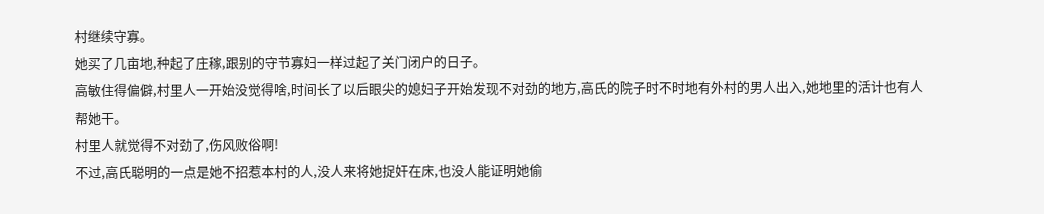村继续守寡。
她买了几亩地,种起了庄稼,跟别的守节寡妇一样过起了关门闭户的日子。
高敏住得偏僻,村里人一开始没觉得啥,时间长了以后眼尖的媳妇子开始发现不对劲的地方,高氏的院子时不时地有外村的男人出入,她地里的活计也有人帮她干。
村里人就觉得不对劲了,伤风败俗啊!
不过,高氏聪明的一点是她不招惹本村的人,没人来将她捉奸在床,也没人能证明她偷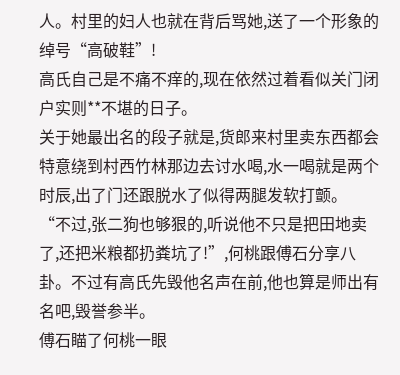人。村里的妇人也就在背后骂她,送了一个形象的绰号“高破鞋”!
高氏自己是不痛不痒的,现在依然过着看似关门闭户实则**不堪的日子。
关于她最出名的段子就是,货郎来村里卖东西都会特意绕到村西竹林那边去讨水喝,水一喝就是两个时辰,出了门还跟脱水了似得两腿发软打颤。
“不过,张二狗也够狠的,听说他不只是把田地卖了,还把米粮都扔粪坑了!”,何桃跟傅石分享八卦。不过有高氏先毁他名声在前,他也算是师出有名吧,毁誉参半。
傅石瞄了何桃一眼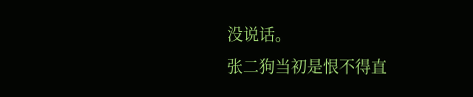没说话。
张二狗当初是恨不得直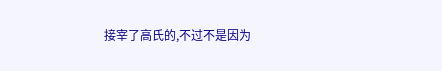接宰了高氏的,不过不是因为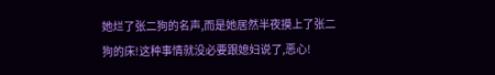她烂了张二狗的名声,而是她居然半夜摸上了张二狗的床!这种事情就没必要跟媳妇说了,恶心!